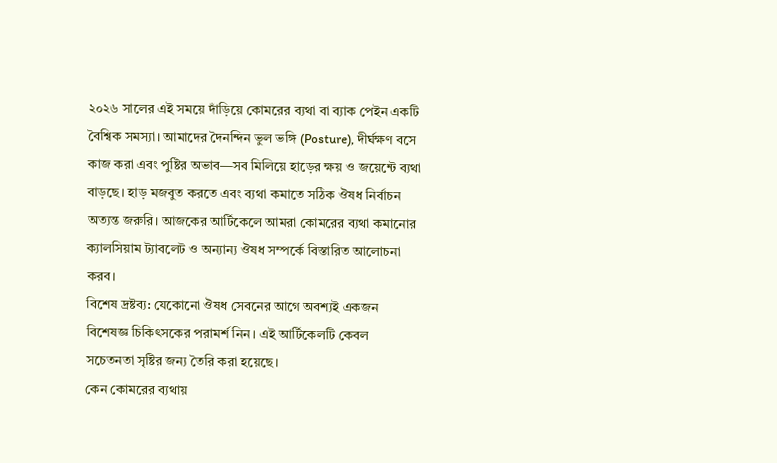২০২৬ সালের এই সময়ে দাঁড়িয়ে কোমরের ব্যথা বা ব্যাক পেইন একটি বৈশ্বিক সমস্যা। আমাদের দৈনন্দিন ভুল ভঙ্গি (Posture), দীর্ঘক্ষণ বসে কাজ করা এবং পুষ্টির অভাব—সব মিলিয়ে হাড়ের ক্ষয় ও জয়েন্টে ব্যথা বাড়ছে। হাড় মজবুত করতে এবং ব্যথা কমাতে সঠিক ঔষধ নির্বাচন অত্যন্ত জরুরি। আজকের আর্টিকেলে আমরা কোমরের ব্যথা কমানোর ক্যালসিয়াম ট্যাবলেট ও অন্যান্য ঔষধ সম্পর্কে বিস্তারিত আলোচনা করব।
বিশেষ দ্রষ্টব্য: যেকোনো ঔষধ সেবনের আগে অবশ্যই একজন বিশেষজ্ঞ চিকিৎসকের পরামর্শ নিন। এই আর্টিকেলটি কেবল সচেতনতা সৃষ্টির জন্য তৈরি করা হয়েছে।
কেন কোমরের ব্যথায়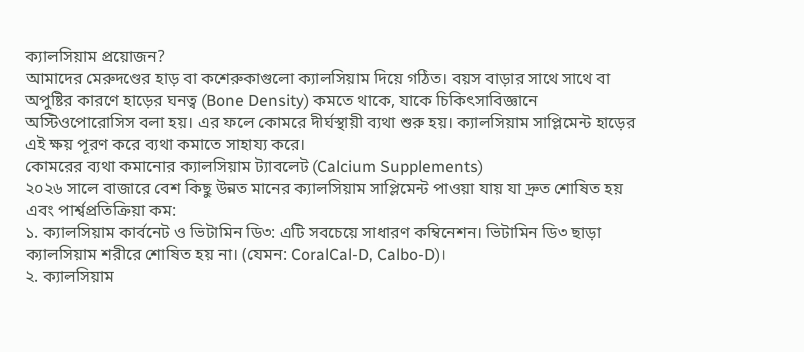ক্যালসিয়াম প্রয়োজন?
আমাদের মেরুদণ্ডের হাড় বা কশেরুকাগুলো ক্যালসিয়াম দিয়ে গঠিত। বয়স বাড়ার সাথে সাথে বা অপুষ্টির কারণে হাড়ের ঘনত্ব (Bone Density) কমতে থাকে, যাকে চিকিৎসাবিজ্ঞানে অস্টিওপোরোসিস বলা হয়। এর ফলে কোমরে দীর্ঘস্থায়ী ব্যথা শুরু হয়। ক্যালসিয়াম সাপ্লিমেন্ট হাড়ের এই ক্ষয় পূরণ করে ব্যথা কমাতে সাহায্য করে।
কোমরের ব্যথা কমানোর ক্যালসিয়াম ট্যাবলেট (Calcium Supplements)
২০২৬ সালে বাজারে বেশ কিছু উন্নত মানের ক্যালসিয়াম সাপ্লিমেন্ট পাওয়া যায় যা দ্রুত শোষিত হয় এবং পার্শ্বপ্রতিক্রিয়া কম:
১. ক্যালসিয়াম কার্বনেট ও ভিটামিন ডি৩: এটি সবচেয়ে সাধারণ কম্বিনেশন। ভিটামিন ডি৩ ছাড়া ক্যালসিয়াম শরীরে শোষিত হয় না। (যেমন: CoralCal-D, Calbo-D)।
২. ক্যালসিয়াম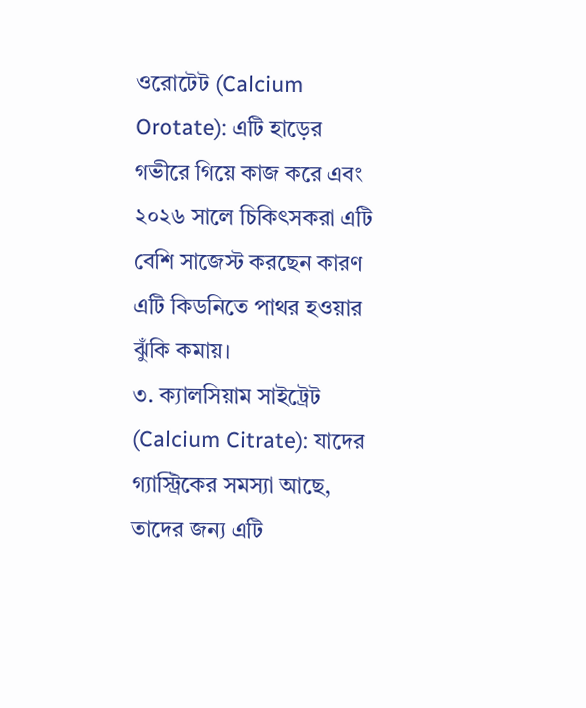ওরোটেট (Calcium Orotate): এটি হাড়ের গভীরে গিয়ে কাজ করে এবং ২০২৬ সালে চিকিৎসকরা এটি বেশি সাজেস্ট করছেন কারণ এটি কিডনিতে পাথর হওয়ার ঝুঁকি কমায়।
৩. ক্যালসিয়াম সাইট্রেট (Calcium Citrate): যাদের গ্যাস্ট্রিকের সমস্যা আছে, তাদের জন্য এটি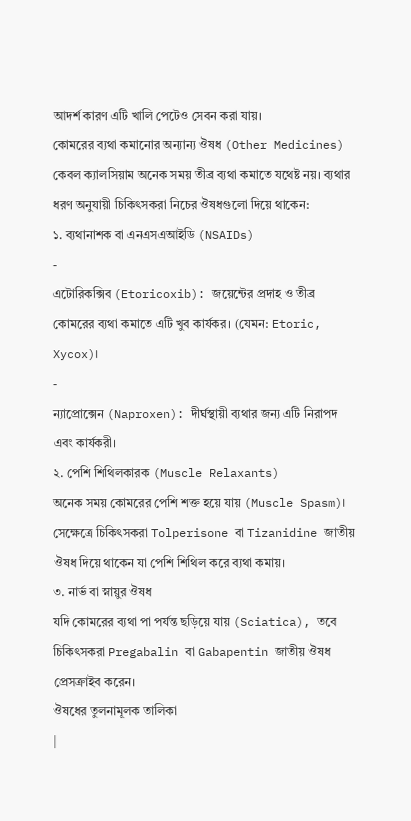আদর্শ কারণ এটি খালি পেটেও সেবন করা যায়।
কোমরের ব্যথা কমানোর অন্যান্য ঔষধ (Other Medicines)
কেবল ক্যালসিয়াম অনেক সময় তীব্র ব্যথা কমাতে যথেষ্ট নয়। ব্যথার ধরণ অনুযায়ী চিকিৎসকরা নিচের ঔষধগুলো দিয়ে থাকেন:
১. ব্যথানাশক বা এনএসএআইডি (NSAIDs)
-
এটোরিকক্সিব (Etoricoxib): জয়েন্টের প্রদাহ ও তীব্র কোমরের ব্যথা কমাতে এটি খুব কার্যকর। (যেমন: Etoric, Xycox)।
-
ন্যাপ্রোক্সেন (Naproxen): দীর্ঘস্থায়ী ব্যথার জন্য এটি নিরাপদ এবং কার্যকরী।
২. পেশি শিথিলকারক (Muscle Relaxants)
অনেক সময় কোমরের পেশি শক্ত হয়ে যায় (Muscle Spasm)। সেক্ষেত্রে চিকিৎসকরা Tolperisone বা Tizanidine জাতীয় ঔষধ দিয়ে থাকেন যা পেশি শিথিল করে ব্যথা কমায়।
৩. নার্ভ বা স্নায়ুর ঔষধ
যদি কোমরের ব্যথা পা পর্যন্ত ছড়িয়ে যায় (Sciatica), তবে চিকিৎসকরা Pregabalin বা Gabapentin জাতীয় ঔষধ প্রেসক্রাইব করেন।
ঔষধের তুলনামূলক তালিকা
|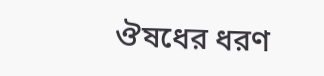ঔষধের ধরণ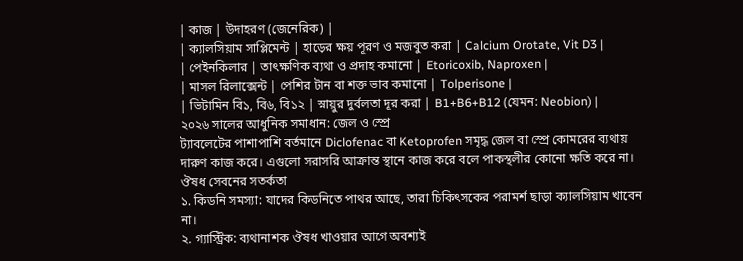| কাজ | উদাহরণ (জেনেরিক) |
| ক্যালসিয়াম সাপ্লিমেন্ট | হাড়ের ক্ষয় পূরণ ও মজবুত করা | Calcium Orotate, Vit D3 |
| পেইনকিলার | তাৎক্ষণিক ব্যথা ও প্রদাহ কমানো | Etoricoxib, Naproxen |
| মাসল রিলাক্সেন্ট | পেশির টান বা শক্ত ভাব কমানো | Tolperisone |
| ভিটামিন বি১, বি৬, বি১২ | স্নায়ুর দুর্বলতা দূর করা | B1+B6+B12 (যেমন: Neobion) |
২০২৬ সালের আধুনিক সমাধান: জেল ও স্প্রে
ট্যাবলেটের পাশাপাশি বর্তমানে Diclofenac বা Ketoprofen সমৃদ্ধ জেল বা স্প্রে কোমরের ব্যথায় দারুণ কাজ করে। এগুলো সরাসরি আক্রান্ত স্থানে কাজ করে বলে পাকস্থলীর কোনো ক্ষতি করে না।
ঔষধ সেবনের সতর্কতা
১. কিডনি সমস্যা: যাদের কিডনিতে পাথর আছে, তারা চিকিৎসকের পরামর্শ ছাড়া ক্যালসিয়াম খাবেন না।
২. গ্যাস্ট্রিক: ব্যথানাশক ঔষধ খাওয়ার আগে অবশ্যই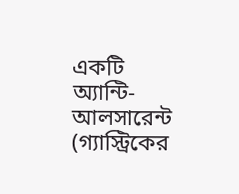একটি অ্যান্টি-আলসারেন্ট (গ্যাস্ট্রিকের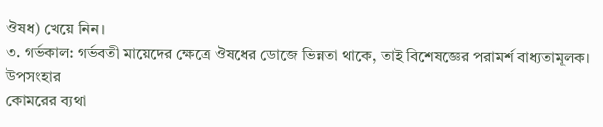ঔষধ) খেয়ে নিন।
৩. গর্ভকাল: গর্ভবতী মায়েদের ক্ষেত্রে ঔষধের ডোজে ভিন্নতা থাকে, তাই বিশেষজ্ঞের পরামর্শ বাধ্যতামূলক।
উপসংহার
কোমরের ব্যথা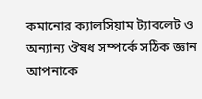কমানোর ক্যালসিয়াম ট্যাবলেট ও অন্যান্য ঔষধ সম্পর্কে সঠিক জ্ঞান আপনাকে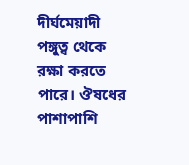দীর্ঘমেয়াদী পঙ্গুত্ব থেকে রক্ষা করতে পারে। ঔষধের পাশাপাশি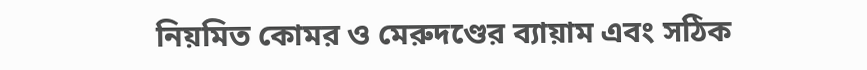নিয়মিত কোমর ও মেরুদণ্ডের ব্যায়াম এবং সঠিক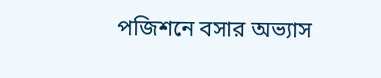পজিশনে বসার অভ্যাস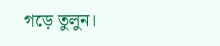গড়ে তুলুন।